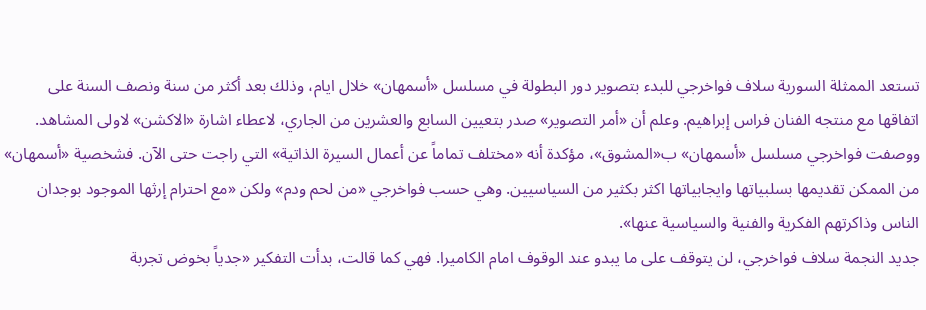تستعد الممثلة السورية سلاف فواخرجي للبدء بتصوير دور البطولة في مسلسل «أسمهان» خلال ايام، وذلك بعد أكثر من سنة ونصف السنة على اتفاقها مع منتجه الفنان فراس إبراهيم. وعلم أن «أمر التصوير» صدر بتعيين السابع والعشرين من الجاري، لاعطاء اشارة «الاكشن» لاولى المشاهد. ووصفت فواخرجي مسلسل «أسمهان» ب«المشوق»، مؤكدة أنه «مختلف تماماً عن أعمال السيرة الذاتية» التي راجت حتى الآن. فشخصية «أسمهان» من الممكن تقديمها بسلبياتها وايجابياتها اكثر بكثير من السياسيين. وهي حسب فواخرجي «من لحم ودم» ولكن «مع احترام إرثها الموجود بوجدان الناس وذاكرتهم الفكرية والفنية والسياسية عنها».
جديد النجمة سلاف فواخرجي، لن يتوقف على ما يبدو عند الوقوف امام الكاميرا. فهي كما قالت، بدأت التفكير «جدياً بخوض تجربة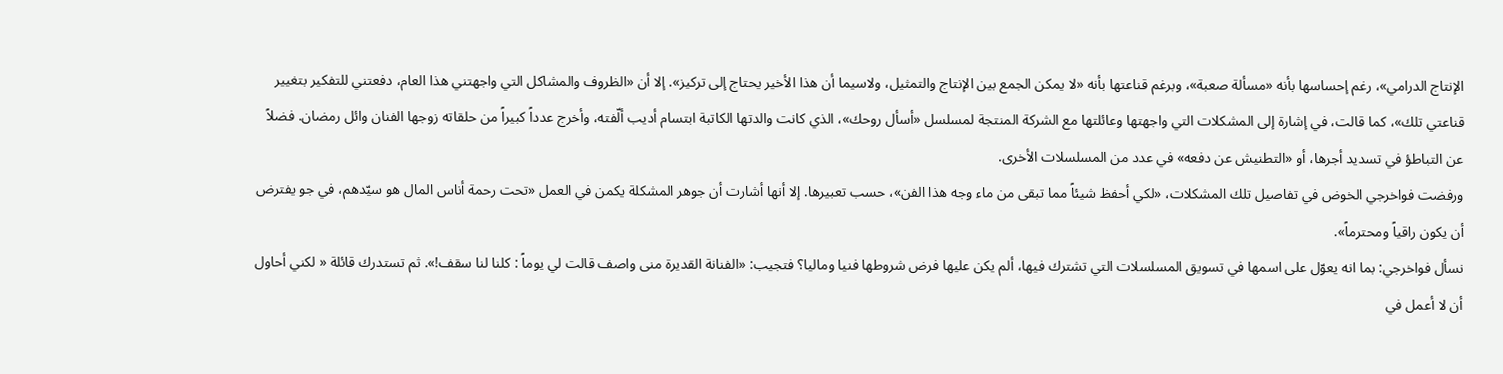الإنتاج الدرامي»، رغم إحساسها بأنه «مسألة صعبة»، وبرغم قناعتها بأنه «لا يمكن الجمع بين الإنتاج والتمثيل، ولاسيما أن هذا الأخير يحتاج إلى تركيز». إلا أن «الظروف والمشاكل التي واجهتني هذا العام، دفعتني للتفكير بتغيير قناعتي تلك»، كما قالت، في إشارة إلى المشكلات التي واجهتها وعائلتها مع الشركة المنتجة لمسلسل «أسأل روحك»، الذي كانت والدتها الكاتبة ابتسام أديب ألّفته، وأخرج عدداً كبيراً من حلقاته زوجها الفنان وائل رمضان. فضلاً عن التباطؤ في تسديد أجرها، أو «التطنيش عن دفعه» في عدد من المسلسلات الأخرى.
ورفضت فواخرجي الخوض في تفاصيل تلك المشكلات، «لكي أحفظ شيئاً مما تبقى من ماء وجه هذا الفن»، حسب تعبيرها. إلا أنها أشارت أن جوهر المشكلة يكمن في العمل «تحت رحمة أناس المال هو سيّدهم، في جو يفترض أن يكون راقياً ومحترماً».
نسأل فواخرجي: بما انه يعوّل على اسمها في تسويق المسلسلات التي تشترك فيها، ألم يكن عليها فرض شروطها فنيا وماليا؟ فتجيب: «الفنانة القديرة منى واصف قالت لي يوماً : كلنا لنا سقف!». ثم تستدرك قائلة « لكني أحاول أن لا أعمل في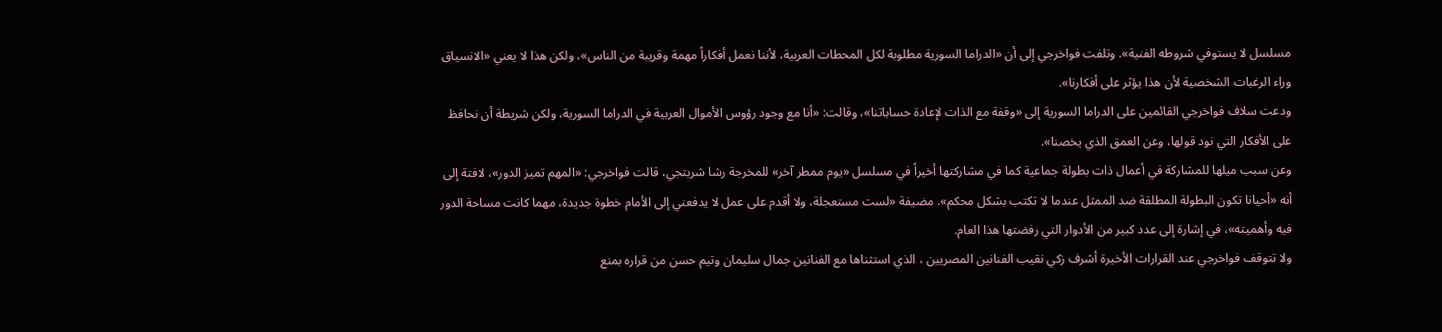مسلسل لا يستوفي شروطه الفنية». وتلفت فواخرجي إلى أن «الدراما السورية مطلوبة لكل المحطات العربية، لأننا نعمل أفكاراً مهمة وقريبة من الناس»، ولكن هذا لا يعني «الانسياق وراء الرغبات الشخصية لأن هذا يؤثر على أفكارنا».
ودعت سلاف فواخرجي القائمين على الدراما السورية إلى «وقفة مع الذات لإعادة حساباتنا»، وقالت: «أنا مع وجود رؤوس الأموال العربية في الدراما السورية، ولكن شريطة أن نحافظ على الأفكار التي نود قولها، وعن العمق الذي يخصنا».
وعن سبب ميلها للمشاركة في أعمال ذات بطولة جماعية كما في مشاركتها أخيراً في مسلسل «يوم ممطر آخر» للمخرجة رشا شربتجي، قالت فواخرجي: «المهم تميز الدور»، لافتة إلى أنه «أحيانا تكون البطولة المطلقة ضد الممثل عندما لا تكتب بشكل محكم». مضيفة «لست مستعجلة، ولا أقدم على عمل لا يدفعني إلى الأمام خطوة جديدة، مهما كانت مساحة الدور فيه وأهميته»، في إشارة إلى عدد كبير من الأدوار التي رفضتها هذا العام.
ولا تتوقف فواخرجي عند القرارات الأخيرة أشرف زكي نقيب الفنانين المصريين ، الذي استثناها مع الفنانين جمال سليمان وتيم حسن من قراره بمنع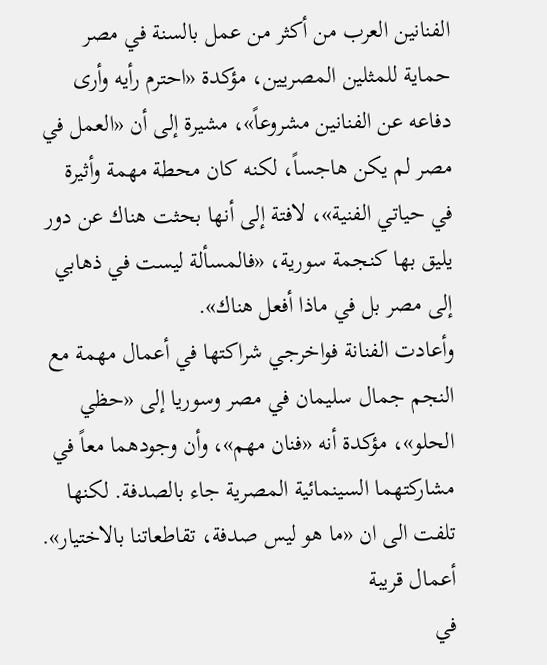الفنانين العرب من أكثر من عمل بالسنة في مصر حماية للمثلين المصريين، مؤكدة «احترم رأيه وأرى دفاعه عن الفنانين مشروعاً»، مشيرة إلى أن «العمل في مصر لم يكن هاجساً، لكنه كان محطة مهمة وأثيرة في حياتي الفنية»، لافتة إلى أنها بحثت هناك عن دور يليق بها كنجمة سورية، «فالمسألة ليست في ذهابي إلى مصر بل في ماذا أفعل هناك».
وأعادت الفنانة فواخرجي شراكتها في أعمال مهمة مع النجم جمال سليمان في مصر وسوريا إلى «حظي الحلو»، مؤكدة أنه «فنان مهم»، وأن وجودهما معاً في مشاركتهما السينمائية المصرية جاء بالصدفة. لكنها تلفت الى ان «ما هو ليس صدفة، تقاطعاتنا بالاختيار».
أعمال قريبة
في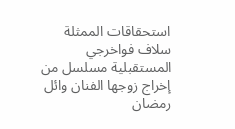استحقاقات الممثلة سلاف فواخرجي المستقبلية مسلسل من إخراج زوجها الفنان وائل رمضان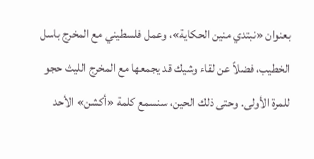بعنوان «نبتدي منين الحكاية»، وعمل فلسطيني مع المخرج باسل الخطيب، فضلاً عن لقاء وشيك قد يجمعها مع المخرج الليث حجو للمرة الأولى. وحتى ذلك الحين، سنسمع كلمة «أكشن» الأحد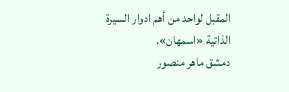المقبل لواحد من أهم ادوار السيرة الذاتية «اسمهان».
دمشق ماهر منصور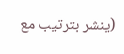(ينشر بترتيب مع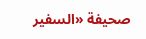صحيفة «السفير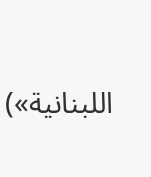اللبنانية»)